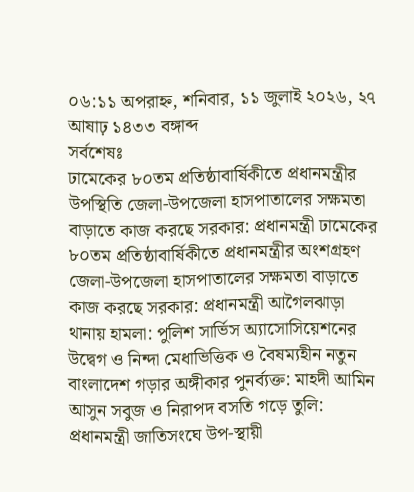০৬:১১ অপরাহ্ন, শনিবার, ১১ জুলাই ২০২৬, ২৭ আষাঢ় ১৪৩৩ বঙ্গাব্দ
সর্বশেষঃ
ঢামেকের ৮০তম প্রতিষ্ঠাবার্ষিকীতে প্রধানমন্ত্রীর উপস্থিতি জেলা-উপজেলা হাসপাতালের সক্ষমতা বাড়াতে কাজ করছে সরকার: প্রধানমন্ত্রী ঢামেকের ৮০তম প্রতিষ্ঠাবার্ষিকীতে প্রধানমন্ত্রীর অংশগ্রহণ জেলা-উপজেলা হাসপাতালের সক্ষমতা বাড়াতে কাজ করছে সরকার: প্রধানমন্ত্রী আগৈলঝাড়া থানায় হামলা: পুলিশ সার্ভিস অ্যাসোসিয়েশনের উদ্বেগ ও নিন্দা মেধাভিত্তিক ও বৈষম্যহীন নতুন বাংলাদেশ গড়ার অঙ্গীকার পুনর্ব্যক্ত: মাহদী আমিন আসুন সবুজ ও নিরাপদ বসতি গড়ে তুলি: প্রধানমন্ত্রী জাতিসংঘে উপ-স্থায়ী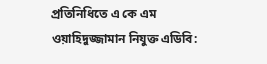প্রতিনিধিতে এ কে এম ওয়াহিদুজ্জামান নিযুক্ত এডিবি: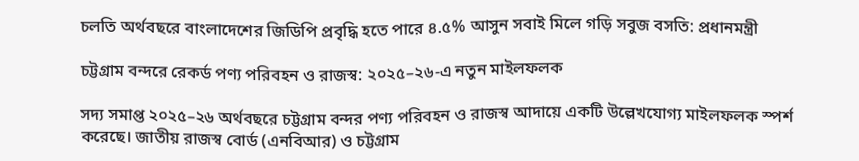চলতি অর্থবছরে বাংলাদেশের জিডিপি প্রবৃদ্ধি হতে পারে ৪.৫% আসুন সবাই মিলে গড়ি সবুজ বসতি: প্রধানমন্ত্রী

চট্টগ্রাম বন্দরে রেকর্ড পণ্য পরিবহন ও রাজস্ব: ২০২৫–২৬-এ নতুন মাইলফলক

সদ্য সমাপ্ত ২০২৫–২৬ অর্থবছরে চট্টগ্রাম বন্দর পণ্য পরিবহন ও রাজস্ব আদায়ে একটি উল্লেখযোগ্য মাইলফলক স্পর্শ করেছে। জাতীয় রাজস্ব বোর্ড (এনবিআর) ও চট্টগ্রাম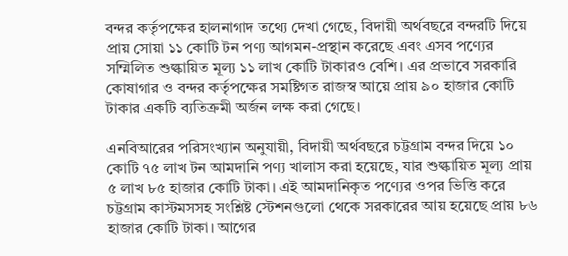বন্দর কর্তৃপক্ষের হালনাগাদ তথ্যে দেখা গেছে, বিদায়ী অর্থবছরে বন্দরটি দিয়ে প্রায় সোয়া ১১ কোটি টন পণ্য আগমন-প্রস্থান করেছে এবং এসব পণ্যের সম্মিলিত শুল্কায়িত মূল্য ১১ লাখ কোটি টাকারও বেশি। এর প্রভাবে সরকারি কোষাগার ও বন্দর কর্তৃপক্ষের সমষ্টিগত রাজস্ব আয়ে প্রায় ৯০ হাজার কোটি টাকার একটি ব্যতিক্রমী অর্জন লক্ষ করা গেছে।

এনবিআরের পরিসংখ্যান অনুযায়ী, বিদায়ী অর্থবছরে চট্টগ্রাম বন্দর দিয়ে ১০ কোটি ৭৫ লাখ টন আমদানি পণ্য খালাস করা হয়েছে, যার শুল্কায়িত মূল্য প্রায় ৫ লাখ ৮৫ হাজার কোটি টাকা। এই আমদানিকৃত পণ্যের ওপর ভিত্তি করে চট্টগ্রাম কাস্টমসসহ সংশ্লিষ্ট স্টেশনগুলো থেকে সরকারের আয় হয়েছে প্রায় ৮৬ হাজার কোটি টাকা। আগের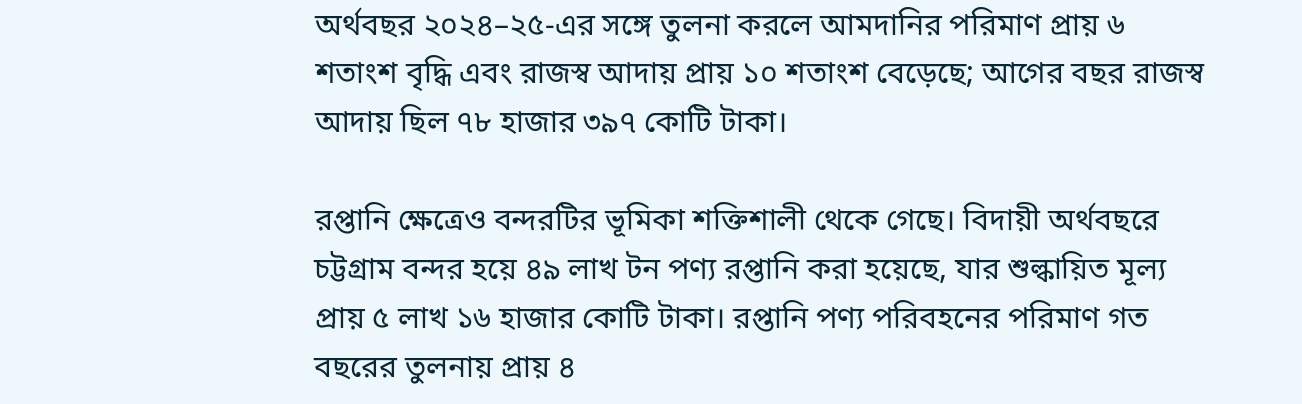অর্থবছর ২০২৪–২৫-এর সঙ্গে তুলনা করলে আমদানির পরিমাণ প্রায় ৬ শতাংশ বৃদ্ধি এবং রাজস্ব আদায় প্রায় ১০ শতাংশ বেড়েছে; আগের বছর রাজস্ব আদায় ছিল ৭৮ হাজার ৩৯৭ কোটি টাকা।

রপ্তানি ক্ষেত্রেও বন্দরটির ভূমিকা শক্তিশালী থেকে গেছে। বিদায়ী অর্থবছরে চট্টগ্রাম বন্দর হয়ে ৪৯ লাখ টন পণ্য রপ্তানি করা হয়েছে, যার শুল্কায়িত মূল্য প্রায় ৫ লাখ ১৬ হাজার কোটি টাকা। রপ্তানি পণ্য পরিবহনের পরিমাণ গত বছরের তুলনায় প্রায় ৪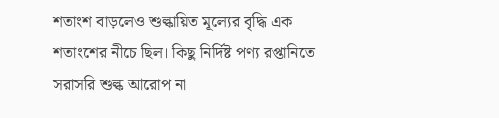শতাংশ বাড়লেও শুল্কায়িত মূল্যের বৃদ্ধি এক শতাংশের নীচে ছিল। কিছু নির্দিষ্ট পণ্য রপ্তানিতে সরাসরি শুল্ক আরোপ না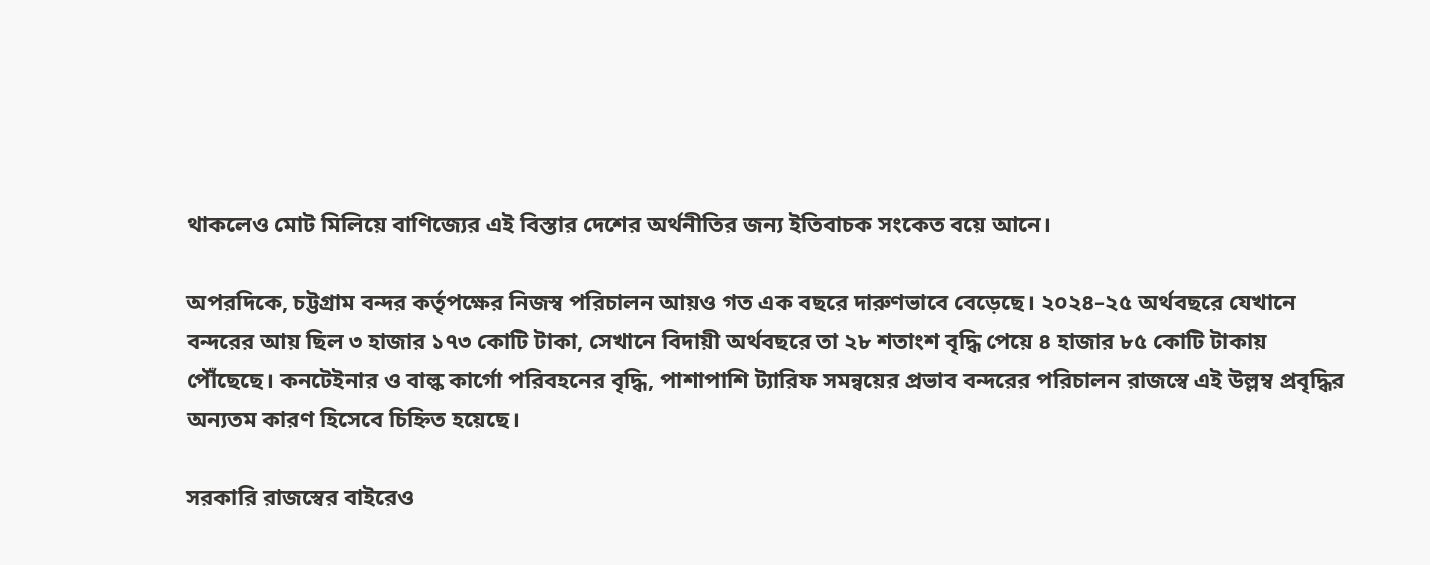থাকলেও মোট মিলিয়ে বাণিজ্যের এই বিস্তার দেশের অর্থনীতির জন্য ইতিবাচক সংকেত বয়ে আনে।

অপরদিকে, চট্টগ্রাম বন্দর কর্তৃপক্ষের নিজস্ব পরিচালন আয়ও গত এক বছরে দারুণভাবে বেড়েছে। ২০২৪–২৫ অর্থবছরে যেখানে বন্দরের আয় ছিল ৩ হাজার ১৭৩ কোটি টাকা, সেখানে বিদায়ী অর্থবছরে তা ২৮ শতাংশ বৃদ্ধি পেয়ে ৪ হাজার ৮৫ কোটি টাকায় পৌঁছেছে। কনটেইনার ও বাল্ক কার্গো পরিবহনের বৃদ্ধি, পাশাপাশি ট্যারিফ সমন্বয়ের প্রভাব বন্দরের পরিচালন রাজস্বে এই উল্লম্ব প্রবৃদ্ধির অন্যতম কারণ হিসেবে চিহ্নিত হয়েছে।

সরকারি রাজস্বের বাইরেও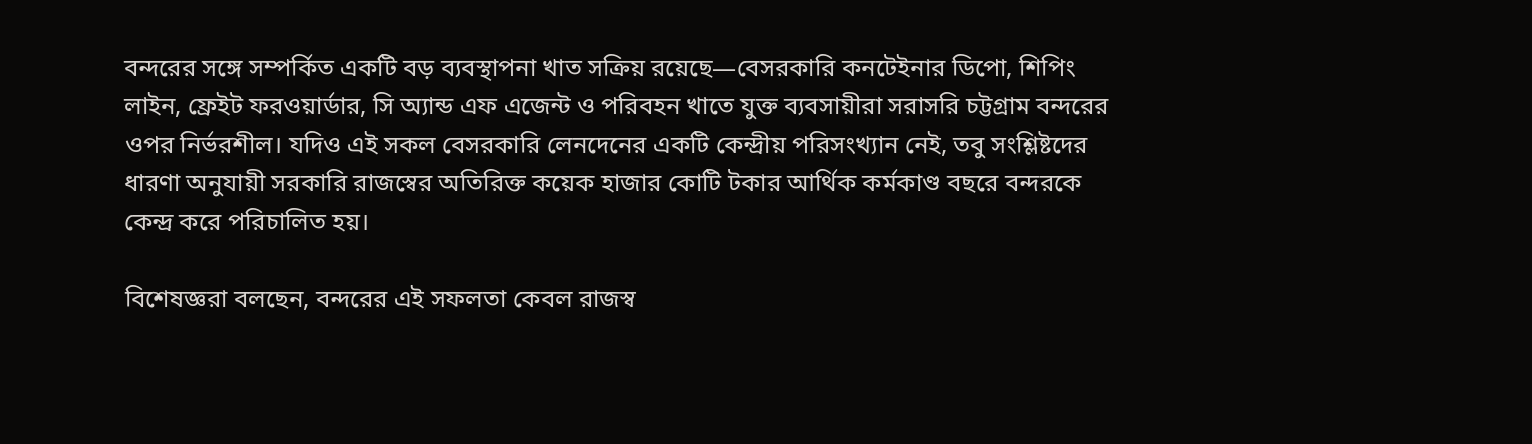বন্দরের সঙ্গে সম্পর্কিত একটি বড় ব্যবস্থাপনা খাত সক্রিয় রয়েছে—বেসরকারি কনটেইনার ডিপো, শিপিং লাইন, ফ্রেইট ফরওয়ার্ডার, সি অ্যান্ড এফ এজেন্ট ও পরিবহন খাতে যুক্ত ব্যবসায়ীরা সরাসরি চট্টগ্রাম বন্দরের ওপর নির্ভরশীল। যদিও এই সকল বেসরকারি লেনদেনের একটি কেন্দ্রীয় পরিসংখ্যান নেই, তবু সংশ্লিষ্টদের ধারণা অনুযায়ী সরকারি রাজস্বের অতিরিক্ত কয়েক হাজার কোটি টকার আর্থিক কর্মকাণ্ড বছরে বন্দরকে কেন্দ্র করে পরিচালিত হয়।

বিশেষজ্ঞরা বলছেন, বন্দরের এই সফলতা কেবল রাজস্ব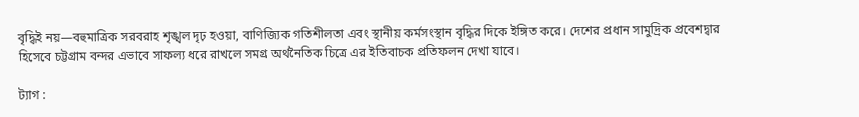বৃদ্ধিই নয়—বহুমাত্রিক সরবরাহ শৃঙ্খল দৃঢ় হওয়া, বাণিজ্যিক গতিশীলতা এবং স্থানীয় কর্মসংস্থান বৃদ্ধির দিকে ইঙ্গিত করে। দেশের প্রধান সামুদ্রিক প্রবেশদ্বার হিসেবে চট্টগ্রাম বন্দর এভাবে সাফল্য ধরে রাখলে সমগ্র অর্থনৈতিক চিত্রে এর ইতিবাচক প্রতিফলন দেখা যাবে।

ট্যাগ :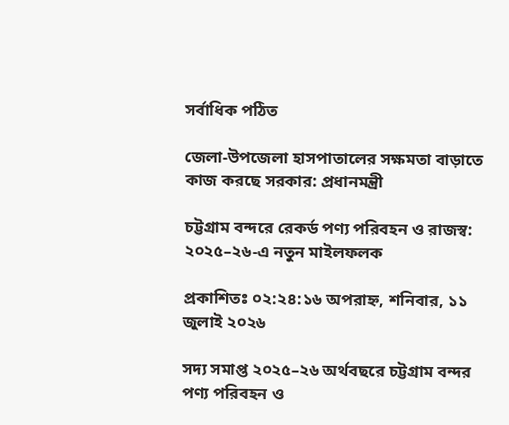সর্বাধিক পঠিত

জেলা-উপজেলা হাসপাতালের সক্ষমতা বাড়াতে কাজ করছে সরকার: প্রধানমন্ত্রী

চট্টগ্রাম বন্দরে রেকর্ড পণ্য পরিবহন ও রাজস্ব: ২০২৫–২৬-এ নতুন মাইলফলক

প্রকাশিতঃ ০২:২৪:১৬ অপরাহ্ন, শনিবার, ১১ জুলাই ২০২৬

সদ্য সমাপ্ত ২০২৫–২৬ অর্থবছরে চট্টগ্রাম বন্দর পণ্য পরিবহন ও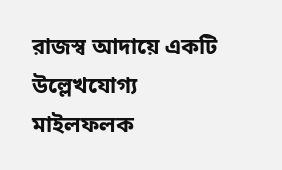রাজস্ব আদায়ে একটি উল্লেখযোগ্য মাইলফলক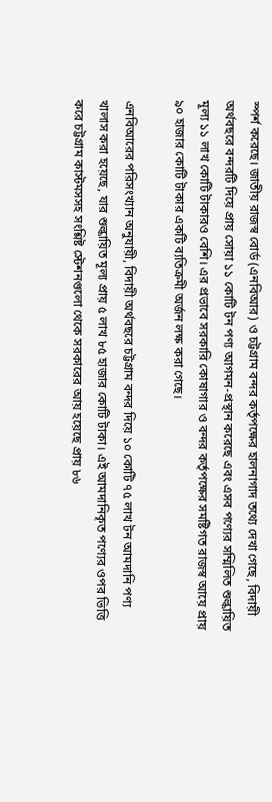স্পর্শ করেছে। জাতীয় রাজস্ব বোর্ড (এনবিআর) ও চট্টগ্রাম বন্দর কর্তৃপক্ষের হালনাগাদ তথ্যে দেখা গেছে, বিদায়ী অর্থবছরে বন্দরটি দিয়ে প্রায় সোয়া ১১ কোটি টন পণ্য আগমন-প্রস্থান করেছে এবং এসব পণ্যের সম্মিলিত শুল্কায়িত মূল্য ১১ লাখ কোটি টাকারও বেশি। এর প্রভাবে সরকারি কোষাগার ও বন্দর কর্তৃপক্ষের সমষ্টিগত রাজস্ব আয়ে প্রায় ৯০ হাজার কোটি টাকার একটি ব্যতিক্রমী অর্জন লক্ষ করা গেছে।

এনবিআরের পরিসংখ্যান অনুযায়ী, বিদায়ী অর্থবছরে চট্টগ্রাম বন্দর দিয়ে ১০ কোটি ৭৫ লাখ টন আমদানি পণ্য খালাস করা হয়েছে, যার শুল্কায়িত মূল্য প্রায় ৫ লাখ ৮৫ হাজার কোটি টাকা। এই আমদানিকৃত পণ্যের ওপর ভিত্তি করে চট্টগ্রাম কাস্টমসসহ সংশ্লিষ্ট স্টেশনগুলো থেকে সরকারের আয় হয়েছে প্রায় ৮৬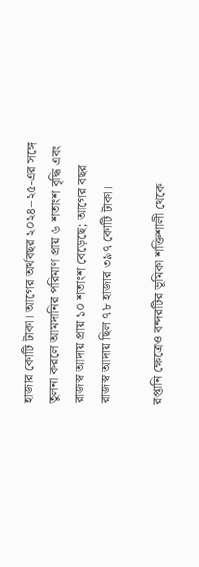হাজার কোটি টাকা। আগের অর্থবছর ২০২৪–২৫-এর সঙ্গে তুলনা করলে আমদানির পরিমাণ প্রায় ৬ শতাংশ বৃদ্ধি এবং রাজস্ব আদায় প্রায় ১০ শতাংশ বেড়েছে; আগের বছর রাজস্ব আদায় ছিল ৭৮ হাজার ৩৯৭ কোটি টাকা।

রপ্তানি ক্ষেত্রেও বন্দরটির ভূমিকা শক্তিশালী থেকে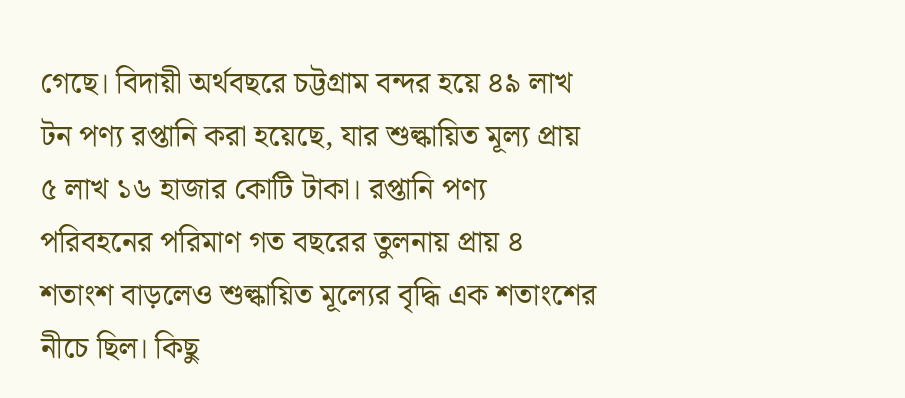গেছে। বিদায়ী অর্থবছরে চট্টগ্রাম বন্দর হয়ে ৪৯ লাখ টন পণ্য রপ্তানি করা হয়েছে, যার শুল্কায়িত মূল্য প্রায় ৫ লাখ ১৬ হাজার কোটি টাকা। রপ্তানি পণ্য পরিবহনের পরিমাণ গত বছরের তুলনায় প্রায় ৪ শতাংশ বাড়লেও শুল্কায়িত মূল্যের বৃদ্ধি এক শতাংশের নীচে ছিল। কিছু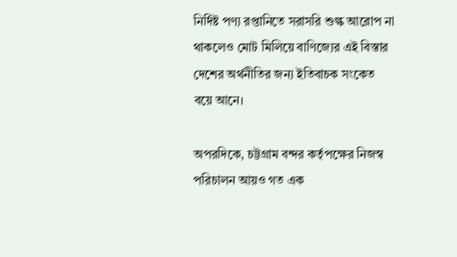নির্দিষ্ট পণ্য রপ্তানিতে সরাসরি শুল্ক আরোপ না থাকলেও মোট মিলিয়ে বাণিজ্যের এই বিস্তার দেশের অর্থনীতির জন্য ইতিবাচক সংকেত বয়ে আনে।

অপরদিকে, চট্টগ্রাম বন্দর কর্তৃপক্ষের নিজস্ব পরিচালন আয়ও গত এক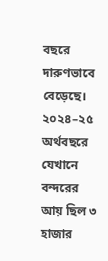বছরে দারুণভাবে বেড়েছে। ২০২৪–২৫ অর্থবছরে যেখানে বন্দরের আয় ছিল ৩ হাজার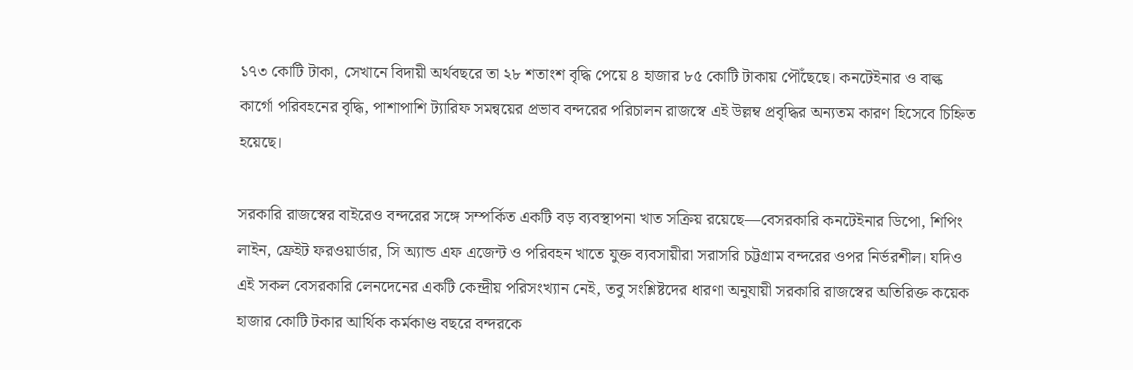১৭৩ কোটি টাকা, সেখানে বিদায়ী অর্থবছরে তা ২৮ শতাংশ বৃদ্ধি পেয়ে ৪ হাজার ৮৫ কোটি টাকায় পৌঁছেছে। কনটেইনার ও বাল্ক কার্গো পরিবহনের বৃদ্ধি, পাশাপাশি ট্যারিফ সমন্বয়ের প্রভাব বন্দরের পরিচালন রাজস্বে এই উল্লম্ব প্রবৃদ্ধির অন্যতম কারণ হিসেবে চিহ্নিত হয়েছে।

সরকারি রাজস্বের বাইরেও বন্দরের সঙ্গে সম্পর্কিত একটি বড় ব্যবস্থাপনা খাত সক্রিয় রয়েছে—বেসরকারি কনটেইনার ডিপো, শিপিং লাইন, ফ্রেইট ফরওয়ার্ডার, সি অ্যান্ড এফ এজেন্ট ও পরিবহন খাতে যুক্ত ব্যবসায়ীরা সরাসরি চট্টগ্রাম বন্দরের ওপর নির্ভরশীল। যদিও এই সকল বেসরকারি লেনদেনের একটি কেন্দ্রীয় পরিসংখ্যান নেই, তবু সংশ্লিষ্টদের ধারণা অনুযায়ী সরকারি রাজস্বের অতিরিক্ত কয়েক হাজার কোটি টকার আর্থিক কর্মকাণ্ড বছরে বন্দরকে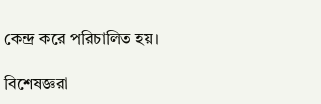কেন্দ্র করে পরিচালিত হয়।

বিশেষজ্ঞরা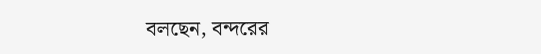বলছেন, বন্দরের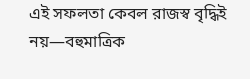এই সফলতা কেবল রাজস্ব বৃদ্ধিই নয়—বহুমাত্রিক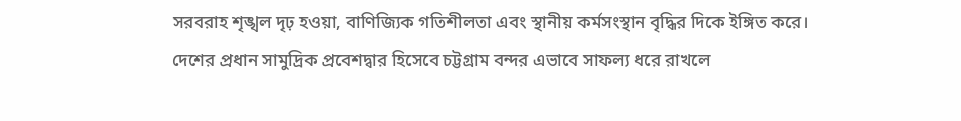সরবরাহ শৃঙ্খল দৃঢ় হওয়া, বাণিজ্যিক গতিশীলতা এবং স্থানীয় কর্মসংস্থান বৃদ্ধির দিকে ইঙ্গিত করে। দেশের প্রধান সামুদ্রিক প্রবেশদ্বার হিসেবে চট্টগ্রাম বন্দর এভাবে সাফল্য ধরে রাখলে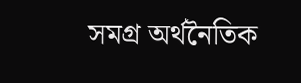সমগ্র অর্থনৈতিক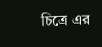চিত্রে এর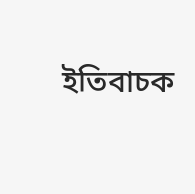ইতিবাচক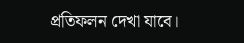প্রতিফলন দেখা যাবে।